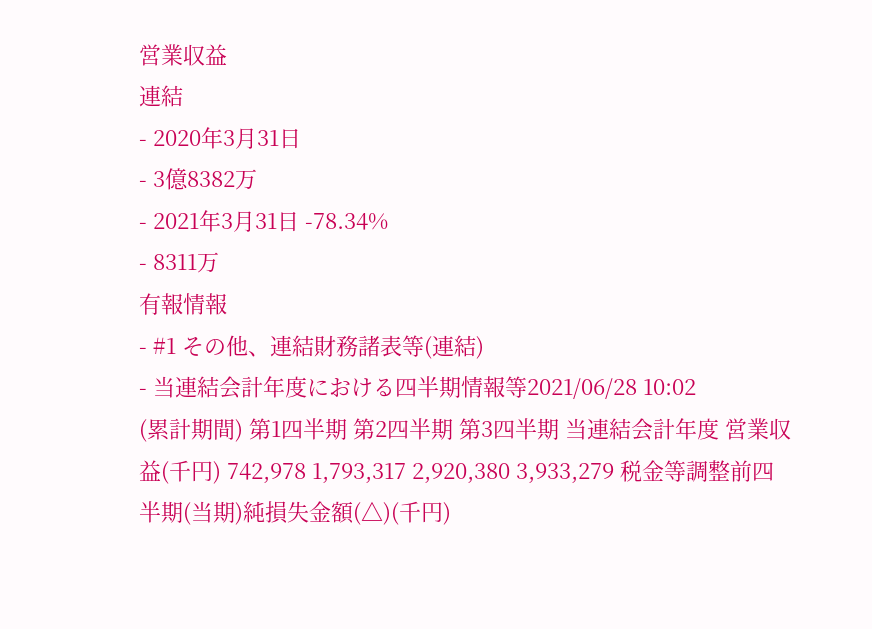営業収益
連結
- 2020年3月31日
- 3億8382万
- 2021年3月31日 -78.34%
- 8311万
有報情報
- #1 その他、連結財務諸表等(連結)
- 当連結会計年度における四半期情報等2021/06/28 10:02
(累計期間) 第1四半期 第2四半期 第3四半期 当連結会計年度 営業収益(千円) 742,978 1,793,317 2,920,380 3,933,279 税金等調整前四半期(当期)純損失金額(△)(千円)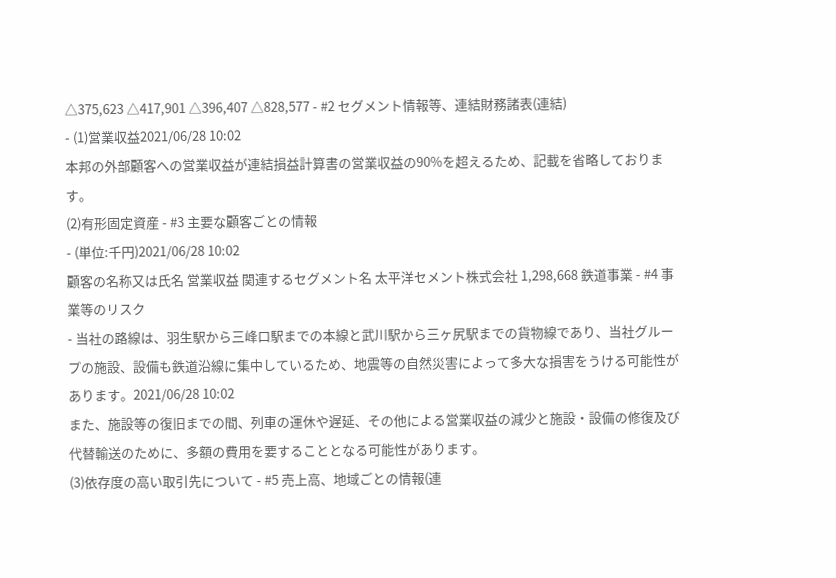△375,623 △417,901 △396,407 △828,577 - #2 セグメント情報等、連結財務諸表(連結)
- (1)営業収益2021/06/28 10:02
本邦の外部顧客への営業収益が連結損益計算書の営業収益の90%を超えるため、記載を省略しております。
(2)有形固定資産 - #3 主要な顧客ごとの情報
- (単位:千円)2021/06/28 10:02
顧客の名称又は氏名 営業収益 関連するセグメント名 太平洋セメント株式会社 1,298,668 鉄道事業 - #4 事業等のリスク
- 当社の路線は、羽生駅から三峰口駅までの本線と武川駅から三ヶ尻駅までの貨物線であり、当社グループの施設、設備も鉄道沿線に集中しているため、地震等の自然災害によって多大な損害をうける可能性があります。2021/06/28 10:02
また、施設等の復旧までの間、列車の運休や遅延、その他による営業収益の減少と施設・設備の修復及び代替輸送のために、多額の費用を要することとなる可能性があります。
(3)依存度の高い取引先について - #5 売上高、地域ごとの情報(連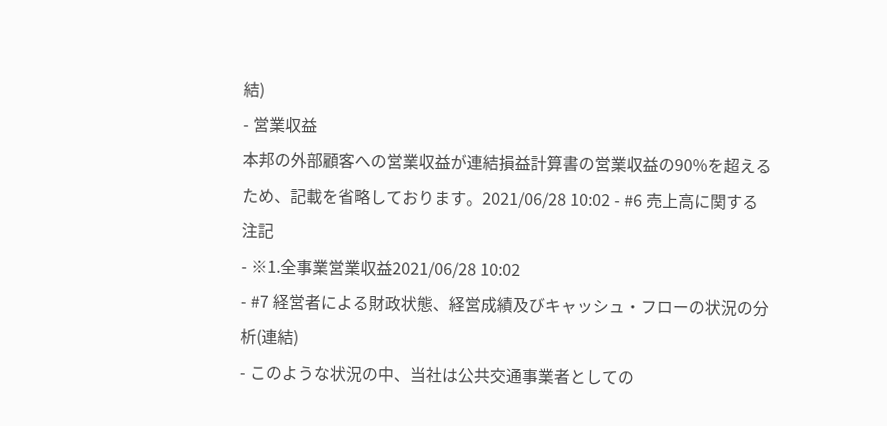結)
- 営業収益
本邦の外部顧客への営業収益が連結損益計算書の営業収益の90%を超えるため、記載を省略しております。2021/06/28 10:02 - #6 売上高に関する注記
- ※1.全事業営業収益2021/06/28 10:02
- #7 経営者による財政状態、経営成績及びキャッシュ・フローの状況の分析(連結)
- このような状況の中、当社は公共交通事業者としての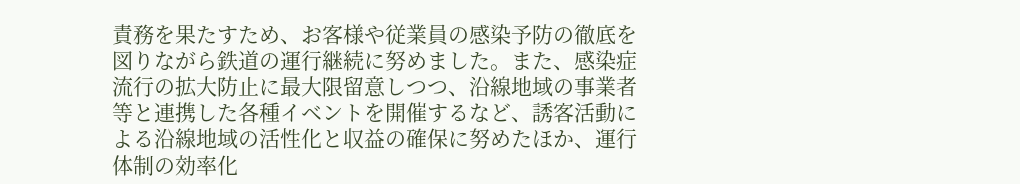責務を果たすため、お客様や従業員の感染予防の徹底を図りながら鉄道の運行継続に努めました。また、感染症流行の拡大防止に最大限留意しつつ、沿線地域の事業者等と連携した各種イベントを開催するなど、誘客活動による沿線地域の活性化と収益の確保に努めたほか、運行体制の効率化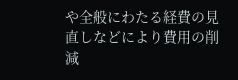や全般にわたる経費の見直しなどにより費用の削減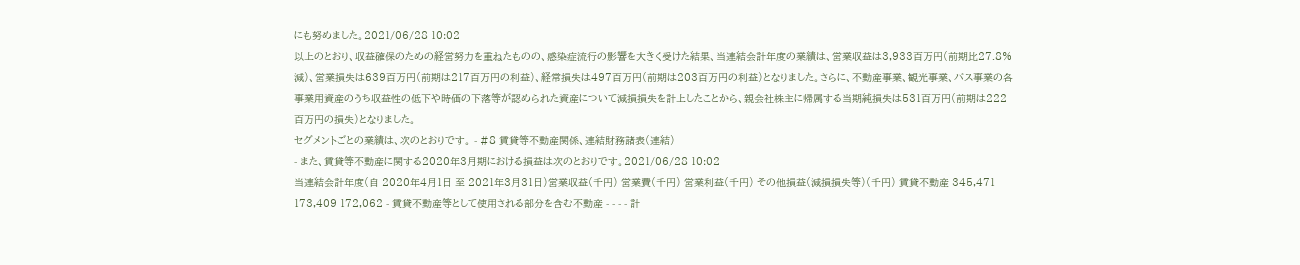にも努めました。2021/06/28 10:02
以上のとおり、収益確保のための経営努力を重ねたものの、感染症流行の影響を大きく受けた結果、当連結会計年度の業績は、営業収益は3,933百万円(前期比27.8%減)、営業損失は639百万円(前期は217百万円の利益)、経常損失は497百万円(前期は203百万円の利益)となりました。さらに、不動産事業、観光事業、バス事業の各事業用資産のうち収益性の低下や時価の下落等が認められた資産について減損損失を計上したことから、親会社株主に帰属する当期純損失は531百万円(前期は222百万円の損失)となりました。
セグメントごとの業績は、次のとおりです。 - #8 賃貸等不動産関係、連結財務諸表(連結)
- また、賃貸等不動産に関する2020年3月期における損益は次のとおりです。2021/06/28 10:02
当連結会計年度(自 2020年4月1日 至 2021年3月31日)営業収益(千円) 営業費(千円) 営業利益(千円) その他損益(減損損失等)(千円) 賃貸不動産 345,471 173,409 172,062 - 賃貸不動産等として使用される部分を含む不動産 - - - - 計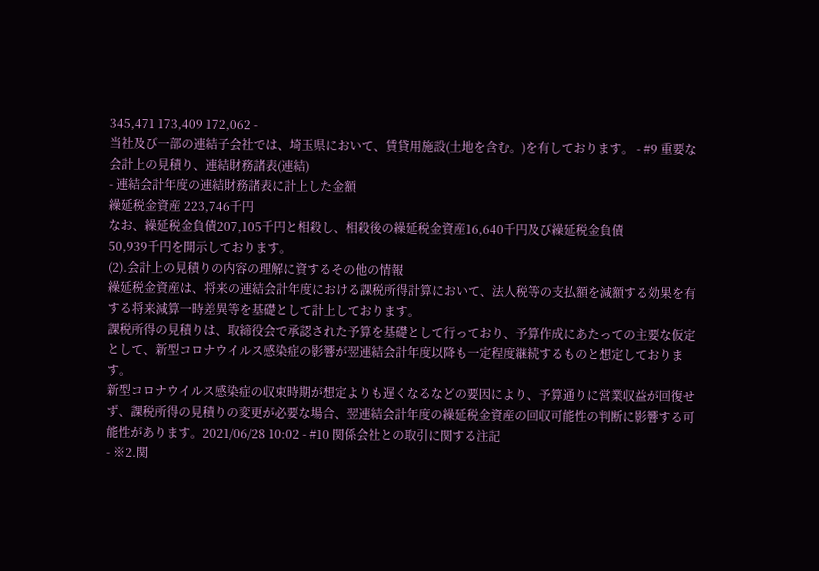345,471 173,409 172,062 -
当社及び一部の連結子会社では、埼玉県において、賃貸用施設(土地を含む。)を有しております。 - #9 重要な会計上の見積り、連結財務諸表(連結)
- 連結会計年度の連結財務諸表に計上した金額
繰延税金資産 223,746千円
なお、繰延税金負債207,105千円と相殺し、相殺後の繰延税金資産16,640千円及び繰延税金負債
50,939千円を開示しております。
(2).会計上の見積りの内容の理解に資するその他の情報
繰延税金資産は、将来の連結会計年度における課税所得計算において、法人税等の支払額を減額する効果を有する将来減算一時差異等を基礎として計上しております。
課税所得の見積りは、取締役会で承認された予算を基礎として行っており、予算作成にあたっての主要な仮定として、新型コロナウイルス感染症の影響が翌連結会計年度以降も一定程度継続するものと想定しております。
新型コロナウイルス感染症の収束時期が想定よりも遅くなるなどの要因により、予算通りに営業収益が回復せず、課税所得の見積りの変更が必要な場合、翌連結会計年度の繰延税金資産の回収可能性の判断に影響する可能性があります。2021/06/28 10:02 - #10 関係会社との取引に関する注記
- ※2.関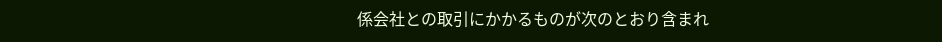係会社との取引にかかるものが次のとおり含まれ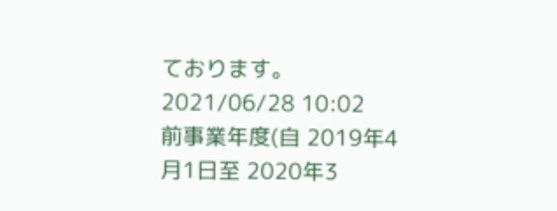ております。2021/06/28 10:02
前事業年度(自 2019年4月1日至 2020年3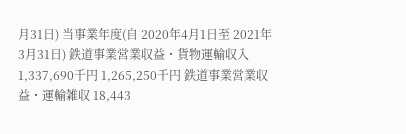月31日) 当事業年度(自 2020年4月1日至 2021年3月31日) 鉄道事業営業収益・貨物運輸収入 1,337,690千円 1,265,250千円 鉄道事業営業収益・運輸雑収 18,443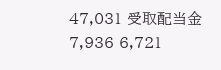47,031 受取配当金 7,936 6,721